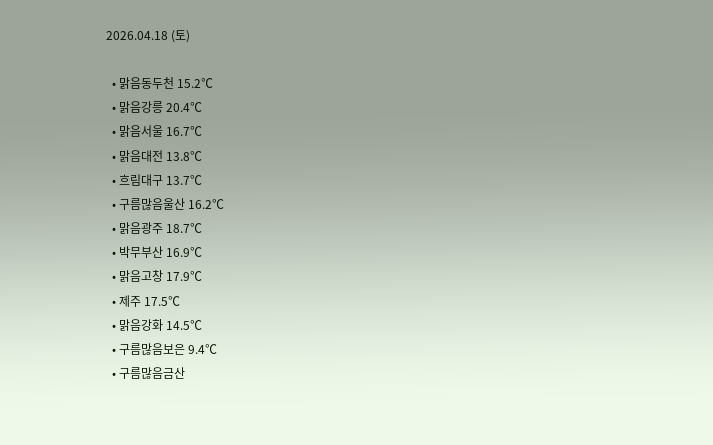2026.04.18 (토)

  • 맑음동두천 15.2℃
  • 맑음강릉 20.4℃
  • 맑음서울 16.7℃
  • 맑음대전 13.8℃
  • 흐림대구 13.7℃
  • 구름많음울산 16.2℃
  • 맑음광주 18.7℃
  • 박무부산 16.9℃
  • 맑음고창 17.9℃
  • 제주 17.5℃
  • 맑음강화 14.5℃
  • 구름많음보은 9.4℃
  • 구름많음금산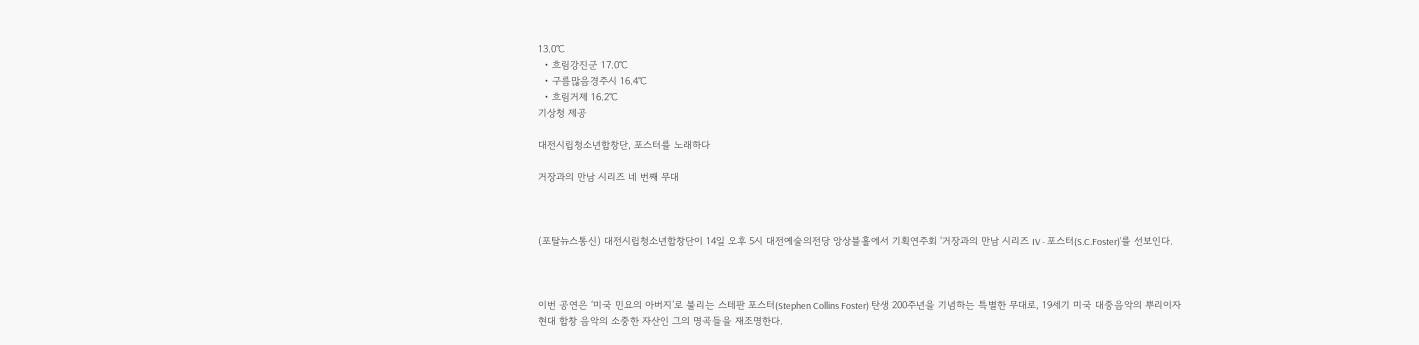13.0℃
  • 흐림강진군 17.0℃
  • 구름많음경주시 16.4℃
  • 흐림거제 16.2℃
기상청 제공

대전시립청소년합창단, 포스터를 노래하다

거장과의 만남 시리즈 네 번째 무대



(포탈뉴스통신) 대전시립청소년합창단이 14일 오후 5시 대전예술의전당 앙상블홀에서 기획연주회 ‘거장과의 만남 시리즈 IV - 포스터(S.C.Foster)’를 선보인다.



이번 공연은 ‘미국 민요의 아버지’로 불리는 스테판 포스터(Stephen Collins Foster) 탄생 200주년을 기념하는 특별한 무대로, 19세기 미국 대중음악의 뿌리이자 현대 합창 음악의 소중한 자산인 그의 명곡들을 재조명한다.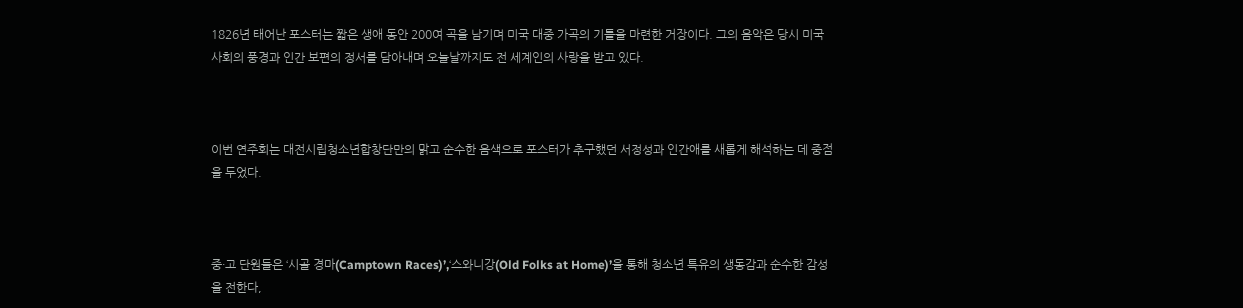1826년 태어난 포스터는 짧은 생애 동안 200여 곡을 남기며 미국 대중 가곡의 기틀을 마련한 거장이다. 그의 음악은 당시 미국 사회의 풍경과 인간 보편의 정서를 담아내며 오늘날까지도 전 세계인의 사랑을 받고 있다.



이번 연주회는 대전시립청소년합창단만의 맑고 순수한 음색으로 포스터가 추구했던 서정성과 인간애를 새롭게 해석하는 데 중점을 두었다.



중·고 단원들은 ‘시골 경마(Camptown Races)’,‘스와니강(Old Folks at Home)’을 통해 청소년 특유의 생동감과 순수한 감성을 전한다,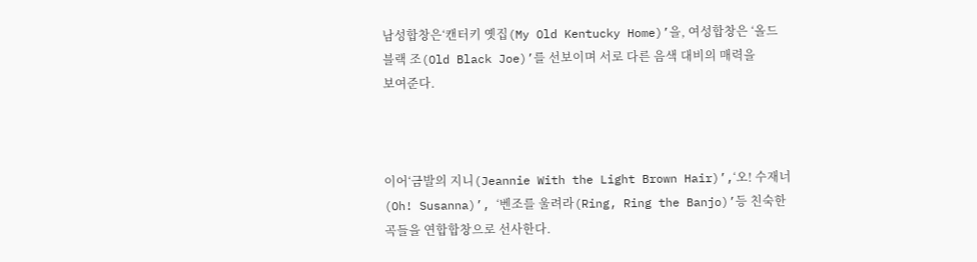남성합창은‘캔터키 옛집(My Old Kentucky Home)’을, 여성합창은 ‘올드 블랙 조(Old Black Joe)’를 선보이며 서로 다른 음색 대비의 매력을 보여준다.



이어‘금발의 지니(Jeannie With the Light Brown Hair)’,‘오! 수재너(Oh! Susanna)’, ‘벤조를 울려라(Ring, Ring the Banjo)’등 친숙한 곡들을 연합합창으로 선사한다.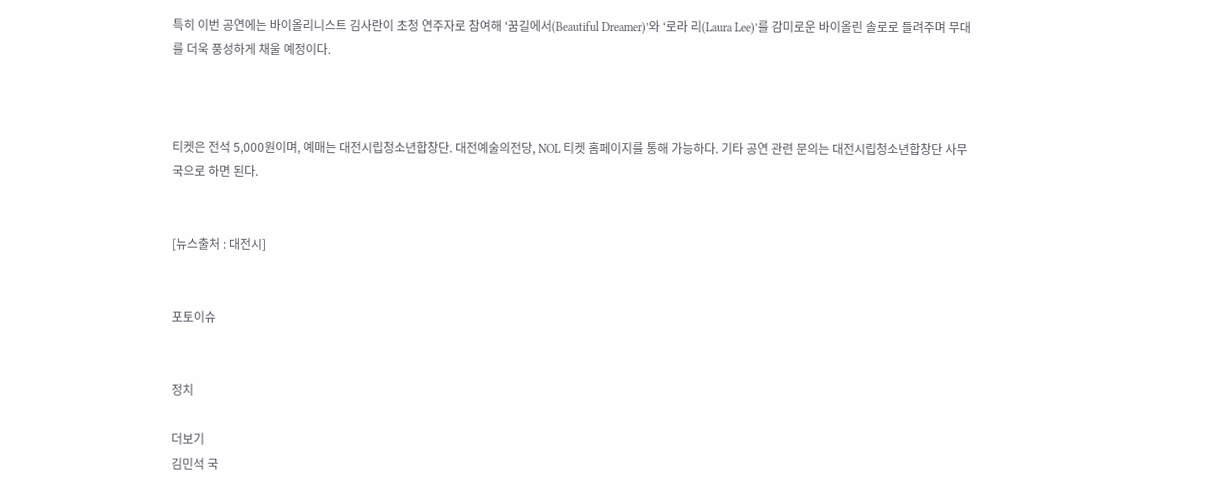특히 이번 공연에는 바이올리니스트 김사란이 초청 연주자로 참여해 ‘꿈길에서(Beautiful Dreamer)’와 ‘로라 리(Laura Lee)’를 감미로운 바이올린 솔로로 들려주며 무대를 더욱 풍성하게 채울 예정이다.



티켓은 전석 5,000원이며, 예매는 대전시립청소년합창단. 대전예술의전당, NOL 티켓 홈페이지를 통해 가능하다. 기타 공연 관련 문의는 대전시립청소년합창단 사무국으로 하면 된다.


[뉴스출처 : 대전시]


포토이슈


정치

더보기
김민석 국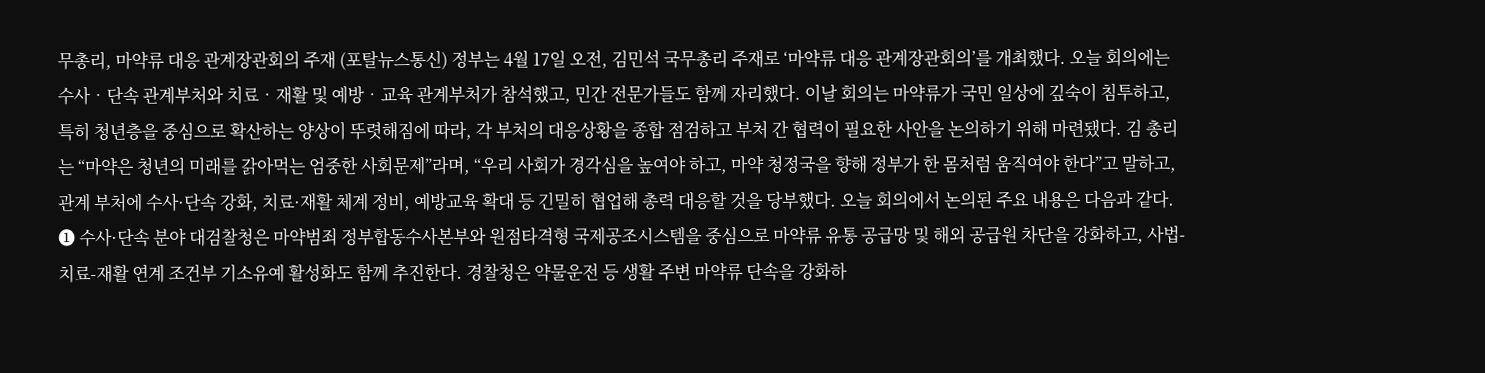무총리, 마약류 대응 관계장관회의 주재 (포탈뉴스통신) 정부는 4월 17일 오전, 김민석 국무총리 주재로 ‘마약류 대응 관계장관회의’를 개최했다. 오늘 회의에는 수사‧단속 관계부처와 치료‧재활 및 예방‧교육 관계부처가 참석했고, 민간 전문가들도 함께 자리했다. 이날 회의는 마약류가 국민 일상에 깊숙이 침투하고, 특히 청년층을 중심으로 확산하는 양상이 뚜렷해짐에 따라, 각 부처의 대응상황을 종합 점검하고 부처 간 협력이 필요한 사안을 논의하기 위해 마련됐다. 김 총리는 “마약은 청년의 미래를 갉아먹는 엄중한 사회문제”라며, “우리 사회가 경각심을 높여야 하고, 마약 청정국을 향해 정부가 한 몸처럼 움직여야 한다”고 말하고, 관계 부처에 수사·단속 강화, 치료·재활 체계 정비, 예방교육 확대 등 긴밀히 협업해 총력 대응할 것을 당부했다. 오늘 회의에서 논의된 주요 내용은 다음과 같다. ❶ 수사·단속 분야 대검찰청은 마약범죄 정부합동수사본부와 원점타격형 국제공조시스템을 중심으로 마약류 유통 공급망 및 해외 공급원 차단을 강화하고, 사법-치료-재활 연계 조건부 기소유예 활성화도 함께 추진한다. 경찰청은 약물운전 등 생활 주변 마약류 단속을 강화하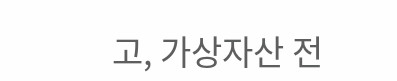고, 가상자산 전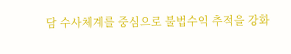담 수사체계를 중심으로 불법수익 추적을 강화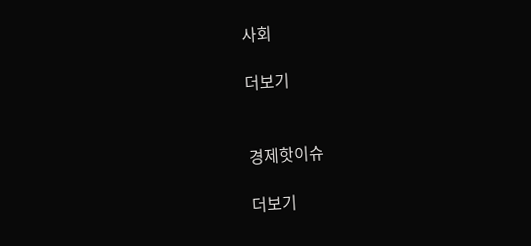사회

더보기


경제핫이슈

더보기